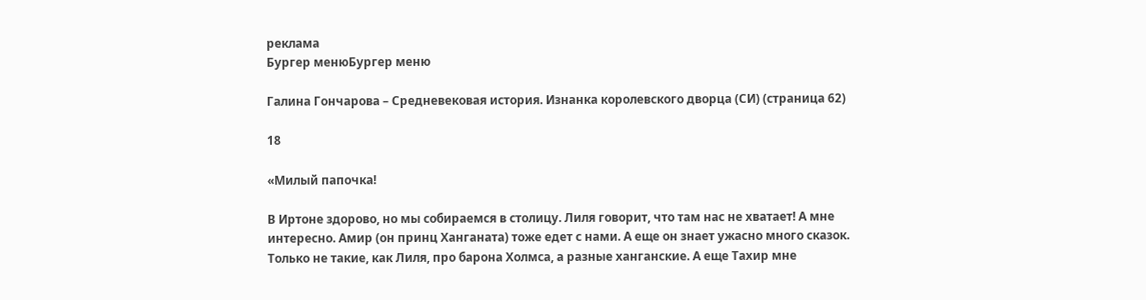реклама
Бургер менюБургер меню

Галина Гончарова – Средневековая история. Изнанка королевского дворца (СИ) (страница 62)

18

«Милый папочка!

В Иртоне здорово, но мы собираемся в столицу. Лиля говорит, что там нас не хватает! А мне интересно. Амир (он принц Ханганата) тоже едет с нами. А еще он знает ужасно много сказок. Только не такие, как Лиля, про барона Холмса, а разные ханганские. А еще Тахир мне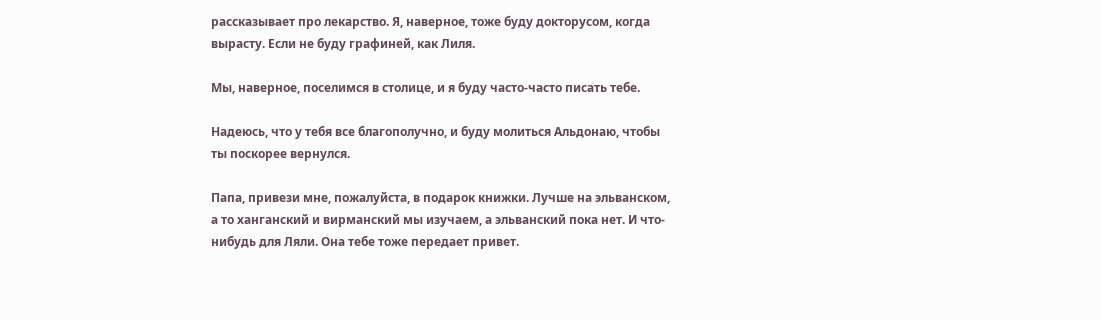рассказывает про лекарство. Я, наверное, тоже буду докторусом, когда вырасту. Если не буду графиней, как Лиля.

Мы, наверное, поселимся в столице, и я буду часто-часто писать тебе.

Надеюсь, что у тебя все благополучно, и буду молиться Альдонаю, чтобы ты поскорее вернулся.

Папа, привези мне, пожалуйста, в подарок книжки. Лучше на эльванском, а то ханганский и вирманский мы изучаем, а эльванский пока нет. И что-нибудь для Ляли. Она тебе тоже передает привет.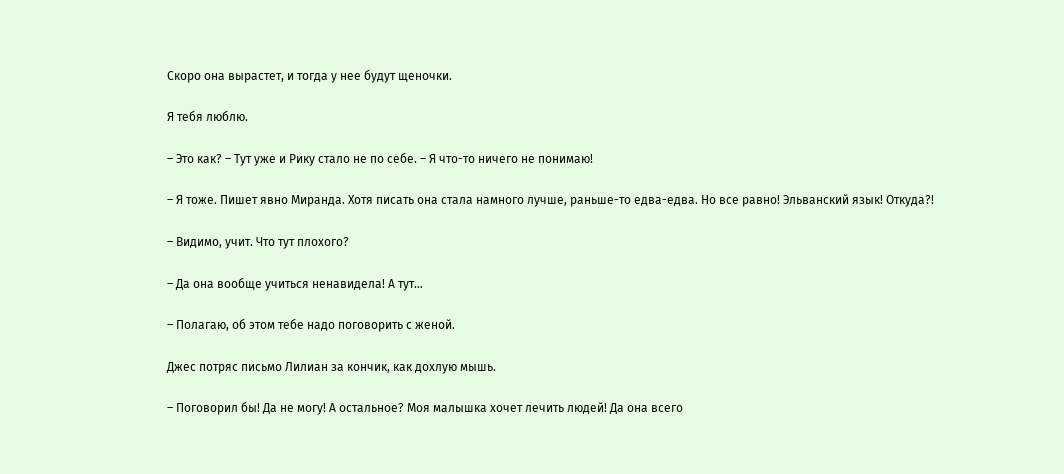Скоро она вырастет, и тогда у нее будут щеночки.

Я тебя люблю.

– Это как? – Тут уже и Рику стало не по себе. – Я что-то ничего не понимаю!

– Я тоже. Пишет явно Миранда. Хотя писать она стала намного лучше, раньше-то едва-едва. Но все равно! Эльванский язык! Откуда?!

– Видимо, учит. Что тут плохого?

– Да она вообще учиться ненавидела! А тут…

– Полагаю, об этом тебе надо поговорить с женой.

Джес потряс письмо Лилиан за кончик, как дохлую мышь.

– Поговорил бы! Да не могу! А остальное? Моя малышка хочет лечить людей! Да она всего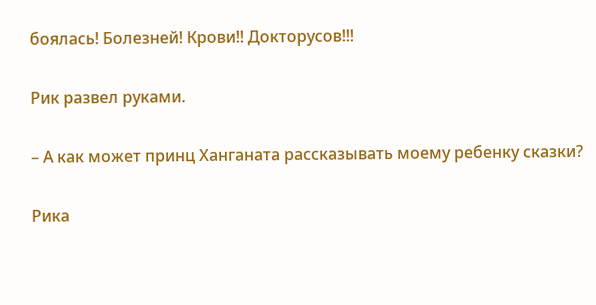боялась! Болезней! Крови!! Докторусов!!!

Рик развел руками.

– А как может принц Ханганата рассказывать моему ребенку сказки?

Рика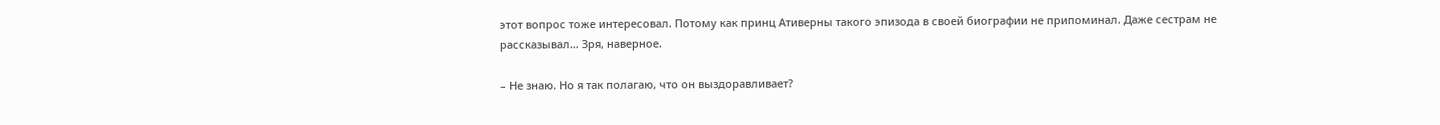этот вопрос тоже интересовал. Потому как принц Ативерны такого эпизода в своей биографии не припоминал. Даже сестрам не рассказывал… Зря, наверное.

– Не знаю. Но я так полагаю, что он выздоравливает?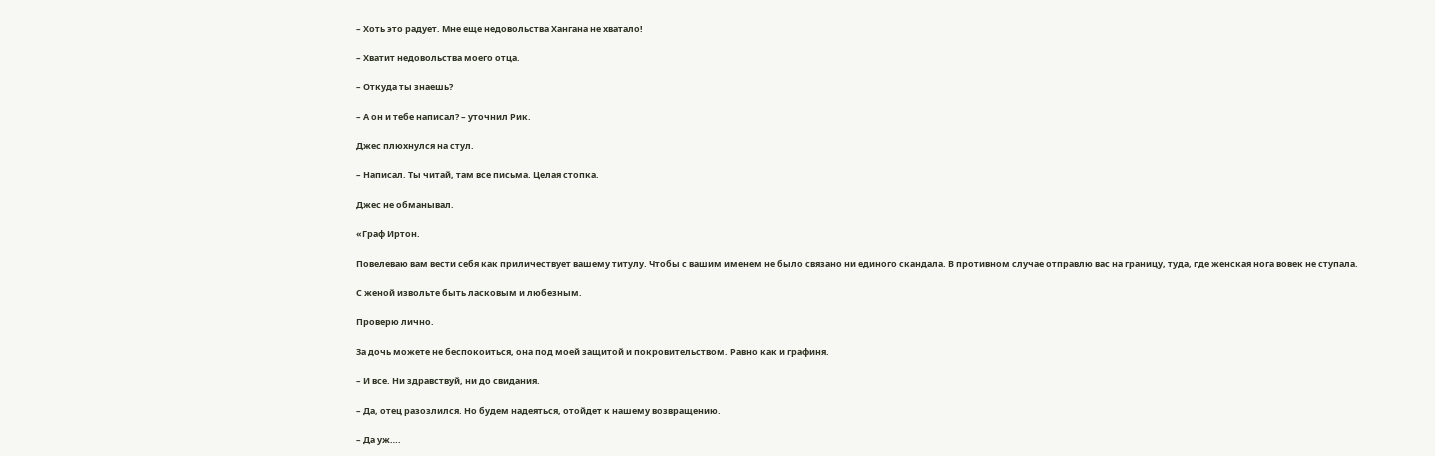– Хоть это радует. Мне еще недовольства Хангана не хватало!

– Хватит недовольства моего отца.

– Откуда ты знаешь?

– А он и тебе написал? – уточнил Рик.

Джес плюхнулся на стул.

– Написал. Ты читай, там все письма. Целая стопка.

Джес не обманывал.

«Граф Иртон.

Повелеваю вам вести себя как приличествует вашему титулу. Чтобы с вашим именем не было связано ни единого скандала. В противном случае отправлю вас на границу, туда, где женская нога вовек не ступала.

С женой извольте быть ласковым и любезным.

Проверю лично.

За дочь можете не беспокоиться, она под моей защитой и покровительством. Равно как и графиня.

– И все. Ни здравствуй, ни до свидания.

– Да, отец разозлился. Но будем надеяться, отойдет к нашему возвращению.

– Да уж….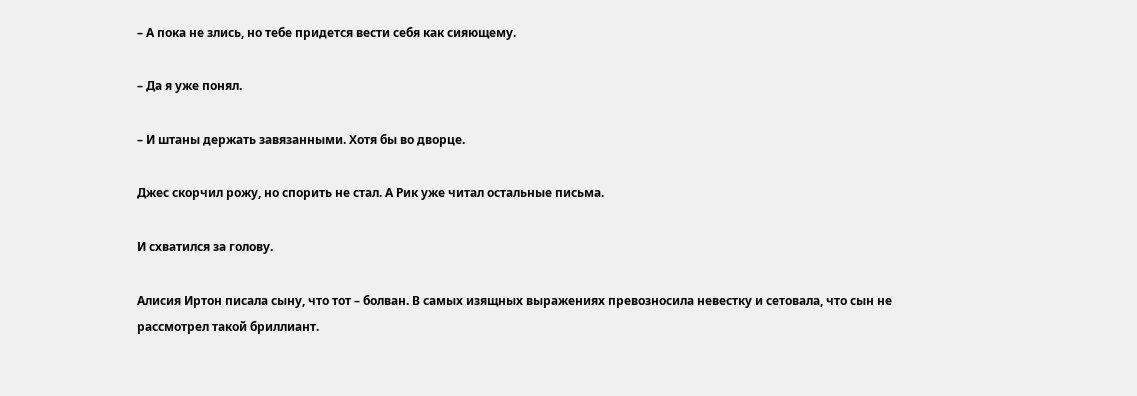– А пока не злись, но тебе придется вести себя как сияющему.

– Да я уже понял.

– И штаны держать завязанными. Хотя бы во дворце.

Джес скорчил рожу, но спорить не стал. А Рик уже читал остальные письма.

И схватился за голову.

Алисия Иртон писала сыну, что тот – болван. В самых изящных выражениях превозносила невестку и сетовала, что сын не рассмотрел такой бриллиант.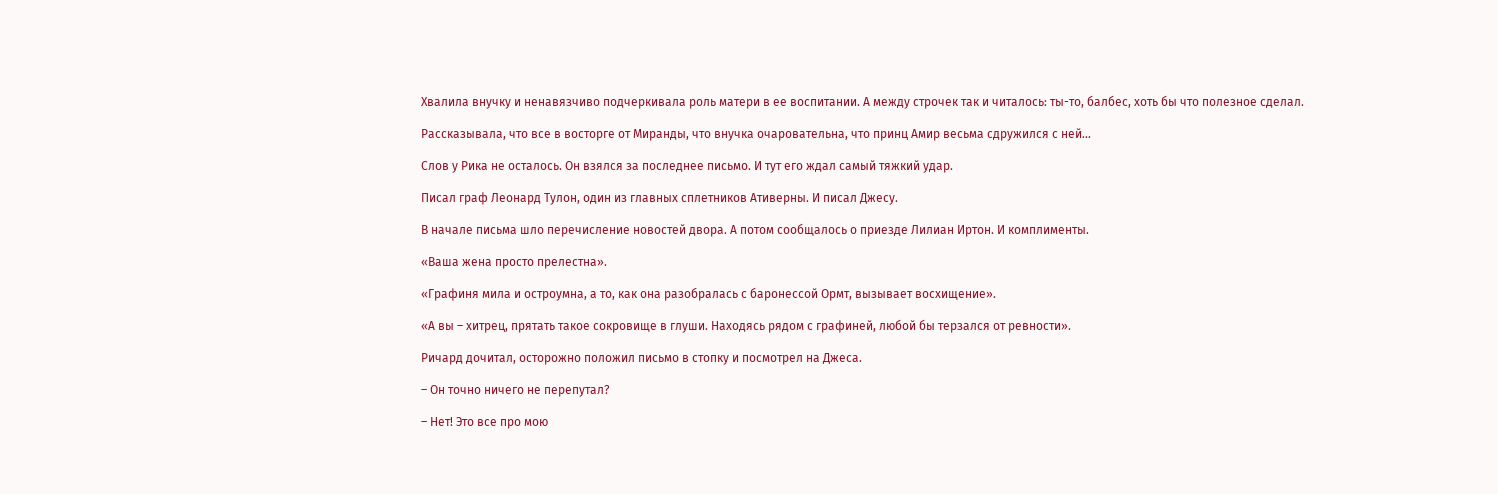Хвалила внучку и ненавязчиво подчеркивала роль матери в ее воспитании. А между строчек так и читалось: ты-то, балбес, хоть бы что полезное сделал.

Рассказывала, что все в восторге от Миранды, что внучка очаровательна, что принц Амир весьма сдружился с ней…

Слов у Рика не осталось. Он взялся за последнее письмо. И тут его ждал самый тяжкий удар.

Писал граф Леонард Тулон, один из главных сплетников Ативерны. И писал Джесу.

В начале письма шло перечисление новостей двора. А потом сообщалось о приезде Лилиан Иртон. И комплименты.

«Ваша жена просто прелестна».

«Графиня мила и остроумна, а то, как она разобралась с баронессой Ормт, вызывает восхищение».

«А вы – хитрец, прятать такое сокровище в глуши. Находясь рядом с графиней, любой бы терзался от ревности».

Ричард дочитал, осторожно положил письмо в стопку и посмотрел на Джеса.

– Он точно ничего не перепутал?

– Нет! Это все про мою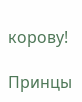корову!

Принцы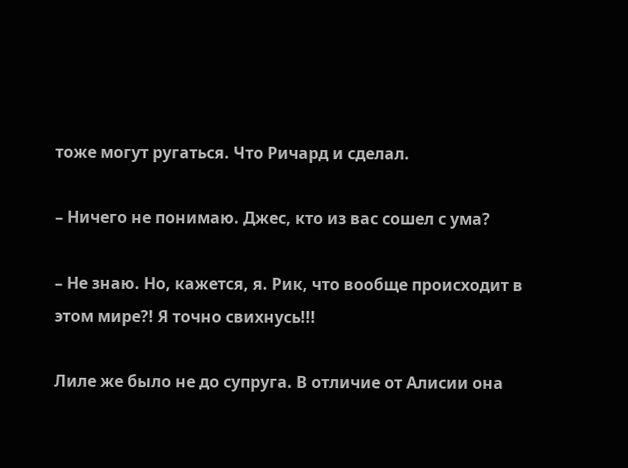тоже могут ругаться. Что Ричард и сделал.

– Ничего не понимаю. Джес, кто из вас сошел с ума?

– Не знаю. Но, кажется, я. Рик, что вообще происходит в этом мире?! Я точно свихнусь!!!

Лиле же было не до супруга. В отличие от Алисии она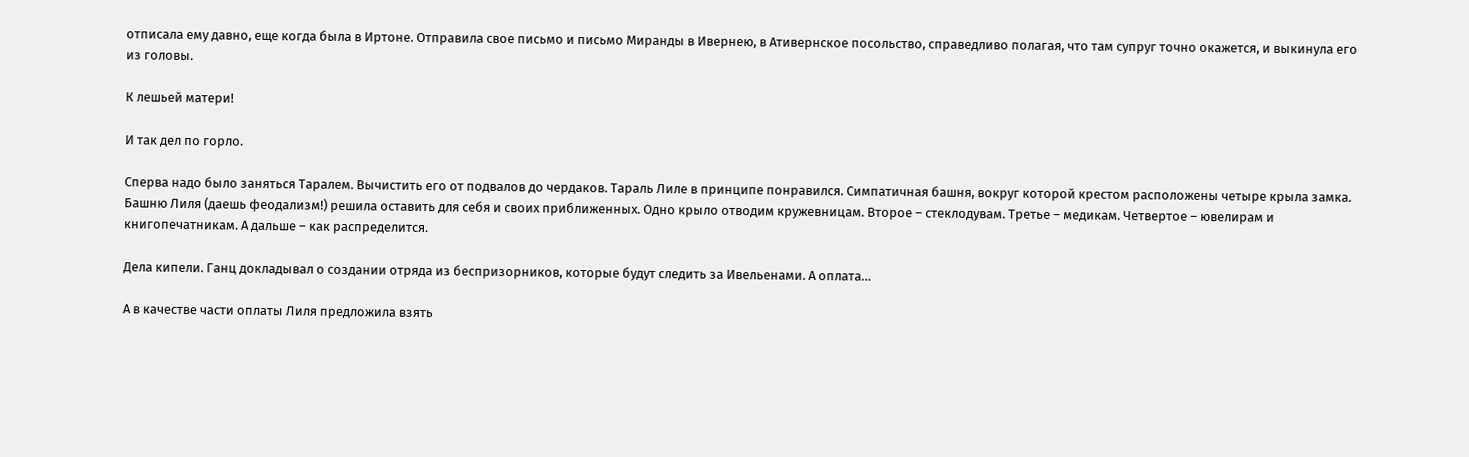отписала ему давно, еще когда была в Иртоне. Отправила свое письмо и письмо Миранды в Ивернею, в Ативернское посольство, справедливо полагая, что там супруг точно окажется, и выкинула его из головы.

К лешьей матери!

И так дел по горло.

Сперва надо было заняться Таралем. Вычистить его от подвалов до чердаков. Тараль Лиле в принципе понравился. Симпатичная башня, вокруг которой крестом расположены четыре крыла замка. Башню Лиля (даешь феодализм!) решила оставить для себя и своих приближенных. Одно крыло отводим кружевницам. Второе – стеклодувам. Третье – медикам. Четвертое – ювелирам и книгопечатникам. А дальше – как распределится.

Дела кипели. Ганц докладывал о создании отряда из беспризорников, которые будут следить за Ивельенами. А оплата…

А в качестве части оплаты Лиля предложила взять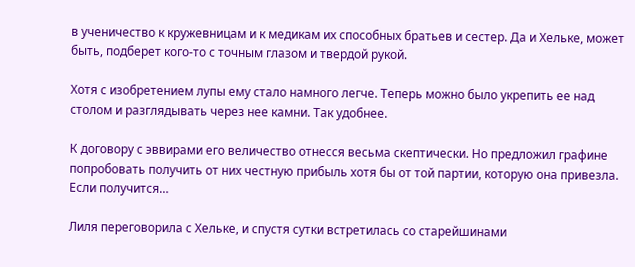в ученичество к кружевницам и к медикам их способных братьев и сестер. Да и Хельке, может быть, подберет кого-то с точным глазом и твердой рукой.

Хотя с изобретением лупы ему стало намного легче. Теперь можно было укрепить ее над столом и разглядывать через нее камни. Так удобнее.

К договору с эввирами его величество отнесся весьма скептически. Но предложил графине попробовать получить от них честную прибыль хотя бы от той партии, которую она привезла. Если получится…

Лиля переговорила с Хельке, и спустя сутки встретилась со старейшинами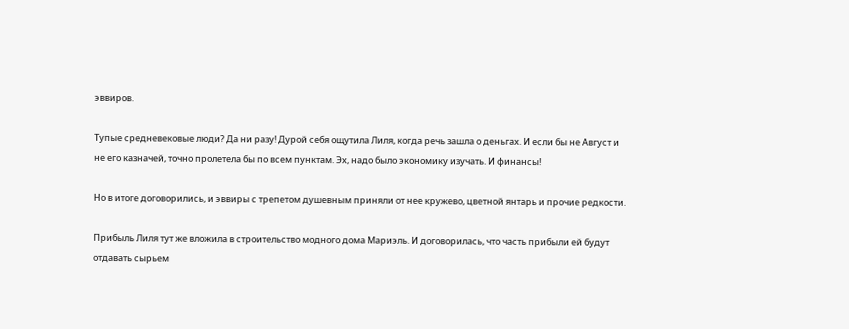эввиров.

Тупые средневековые люди? Да ни разу! Дурой себя ощутила Лиля, когда речь зашла о деньгах. И если бы не Август и не его казначей, точно пролетела бы по всем пунктам. Эх, надо было экономику изучать. И финансы!

Но в итоге договорились, и эввиры с трепетом душевным приняли от нее кружево, цветной янтарь и прочие редкости.

Прибыль Лиля тут же вложила в строительство модного дома Мариэль. И договорилась, что часть прибыли ей будут отдавать сырьем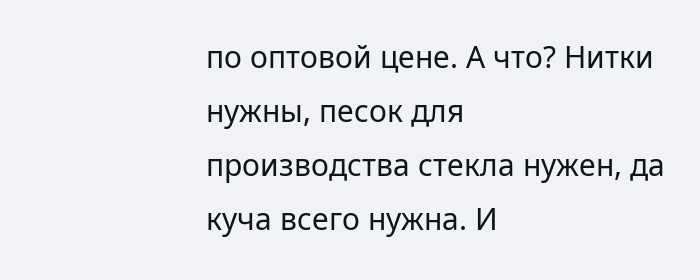по оптовой цене. А что? Нитки нужны, песок для производства стекла нужен, да куча всего нужна. И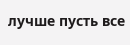лучше пусть все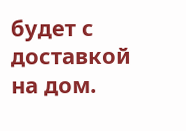будет с доставкой на дом.